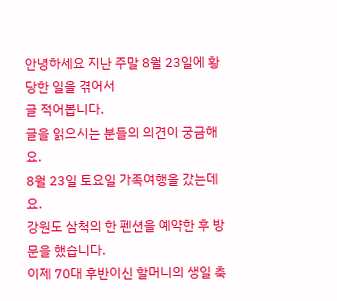안녕하세요 지난 주말 8월 23일에 황당한 일을 겪어서
글 적어봅니다.
글을 읽으시는 분들의 의견이 궁금해요.
8월 23일 토요일 가족여행을 갔는데요.
강원도 삼척의 한 펜션을 예약한 후 방문을 했습니다.
이제 70대 후반이신 할머니의 생일 축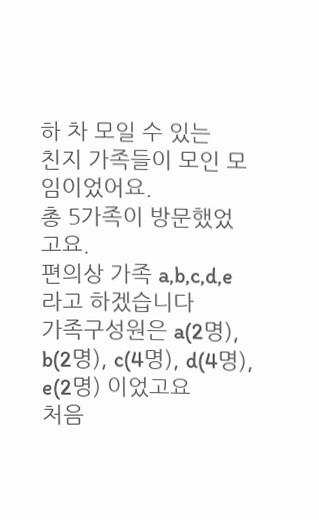하 차 모일 수 있는
친지 가족들이 모인 모임이었어요.
총 5가족이 방문했었고요.
편의상 가족 a,b,c,d,e 라고 하겠습니다
가족구성원은 a(2명), b(2명), c(4명), d(4명), e(2명) 이었고요
처음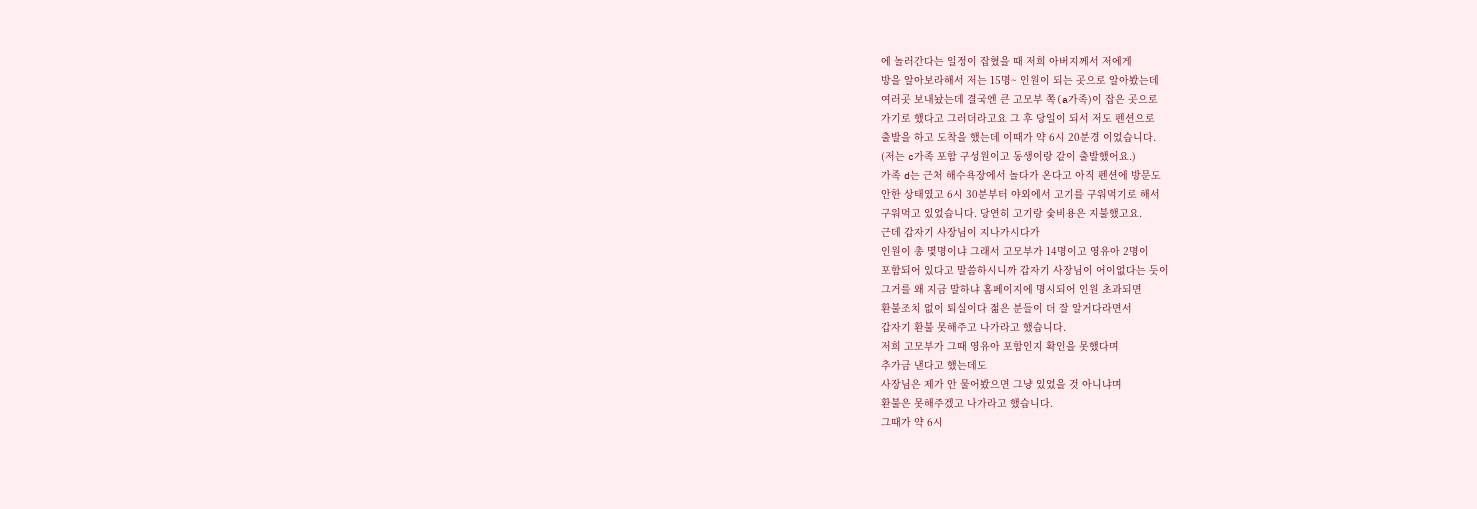에 놀러간다는 일정이 잡혔을 때 저희 아버지께서 저에게
방을 알아보라해서 저는 15명~ 인원이 되는 곳으로 알아봤는데
여러곳 보내놨는데 결국엔 큰 고모부 쪽(a가족)이 잡은 곳으로
가기로 했다고 그러더라고요 그 후 당일이 되서 저도 펜션으로
출발을 하고 도착을 했는데 이때가 약 6시 20분경 이었습니다.
(저는 c가족 포함 구성원이고 동생이랑 같이 출발했어요.)
가족 d는 근처 해수욕장에서 놀다가 온다고 아직 펜션에 방문도
안한 상태였고 6시 30분부터 야외에서 고기를 구워먹기로 해서
구워먹고 있었습니다. 당연히 고기랑 숯비용은 지불했고요.
근데 갑자기 사장님이 지나가시다가
인원이 총 몇명이냐 그래서 고모부가 14명이고 영유아 2명이
포함되어 있다고 말씀하시니까 갑자기 사장님이 어이없다는 듯이
그거를 왜 지금 말하냐 홈페이지에 명시되어 인원 초과되면
환불조치 없이 퇴실이다 젊은 분들이 더 잘 알거다라면서
갑자기 환불 못해주고 나가라고 했습니다.
저희 고모부가 그때 영유아 포함인지 확인을 못했다며
추가금 낸다고 했는데도
사장님은 제가 안 물어봤으면 그냥 있었을 것 아니냐며
환불은 못해주겠고 나가라고 했습니다.
그때가 약 6시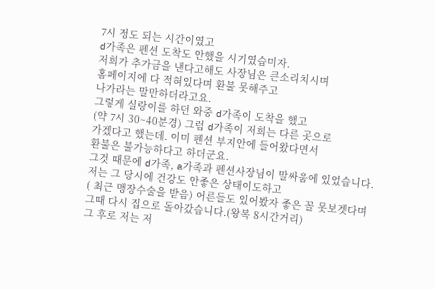7시 정도 되는 시간이였고
d가족은 펜션 도착도 안했을 시기였습미자.
저희가 추가금을 낸다고해도 사장님은 큰소리치시며
홈페이지에 다 적혀있다며 환불 못해주고
나가라는 말만하더라고요.
그렇게 실랑이를 하던 와중 d가족이 도착을 했고
(약 7시 30~40분경) 그럼 d가족이 저희는 다른 곳으로
가겠다고 했는데. 이미 펜션 부지안에 들어왔다면서
환불은 불가능하다고 하더군요.
그것 때문에 d가족, a가족과 펜션사장님이 말싸움에 있었습니다.
저는 그 당시에 건강도 안좋은 상태이도하고
( 최근 맹장수술을 받음) 어른들도 있어봤자 좋은 꼴 못보겟다며
그때 다시 집으로 돌아갔습니다.(왕복 8시간거리)
그 후로 저는 저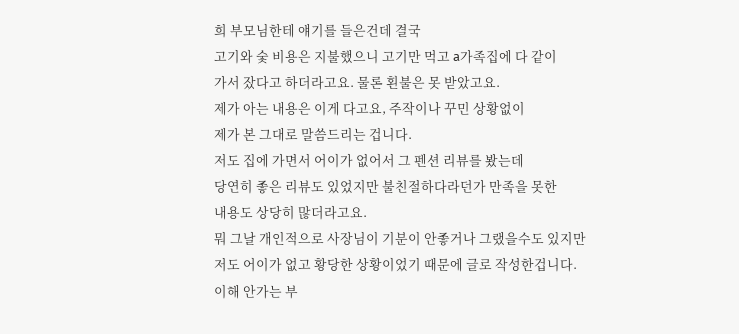희 부모님한테 얘기를 들은건데 결국
고기와 숯 비용은 지불했으니 고기만 먹고 a가족집에 다 같이
가서 잤다고 하더라고요. 물론 횐불은 못 받았고요.
제가 아는 내용은 이게 다고요, 주작이나 꾸민 상황없이
제가 본 그대로 말씀드리는 겁니다.
저도 집에 가면서 어이가 없어서 그 펜션 리뷰를 봤는데
당연히 좋은 리뷰도 있었지만 불친절하다라던가 만족을 못한
내용도 상당히 많더라고요.
뭐 그날 개인적으로 사장님이 기분이 안좋거나 그랬을수도 있지만
저도 어이가 없고 황당한 상황이었기 때문에 글로 작성한겁니다.
이해 안가는 부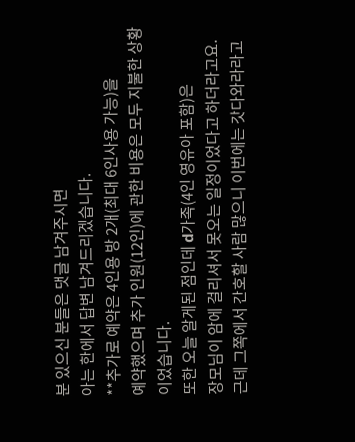분 있으신 분들은 댓글 남겨주시면
아는 한에서 답변 남겨드리겠습니다.
**추가로 예약은 4인용 방 2개(최대 6인사용 가능)을
예약했으며 추가 인원(12인)에 관한 비용은 모두 지불한 상황이었습니다.
또한 오늘 알게된 점인데 d가족(4인 영유아 포함)은
장모님이 암에 걸리셔서 못오는 일정이었다고 하더라고요.
근데 그쪽에서 간호할 사람 많으니 이번에는 갓다와라라고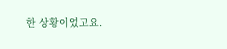한 상황이었고요.